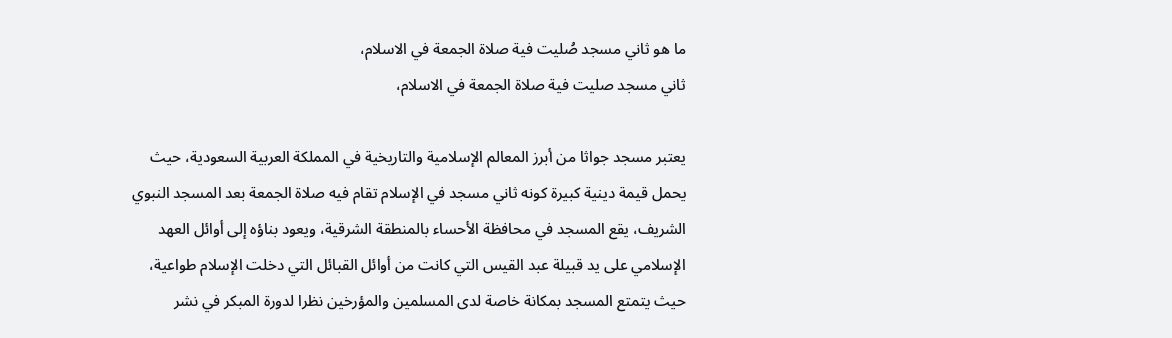ما هو ثاني مسجد صُليت فية صلاة الجمعة في الاسلام،
ثاني مسجد صليت فية صلاة الجمعة في الاسلام،

يعتبر مسجد جواثا من أبرز المعالم الإسلامية والتاريخية في المملكة العربية السعودية، حيث يحمل قيمة دينية كبيرة كونه ثاني مسجد في الإسلام تقام فيه صلاة الجمعة بعد المسجد النبوي الشريف، يقع المسجد في محافظة الأحساء بالمنطقة الشرقية، ويعود بناؤه إلى أوائل العهد الإسلامي على يد قبيلة عبد القيس التي كانت من أوائل القبائل التي دخلت الإسلام طواعية، حيث يتمتع المسجد بمكانة خاصة لدى المسلمين والمؤرخين نظرا لدورة المبكر في نشر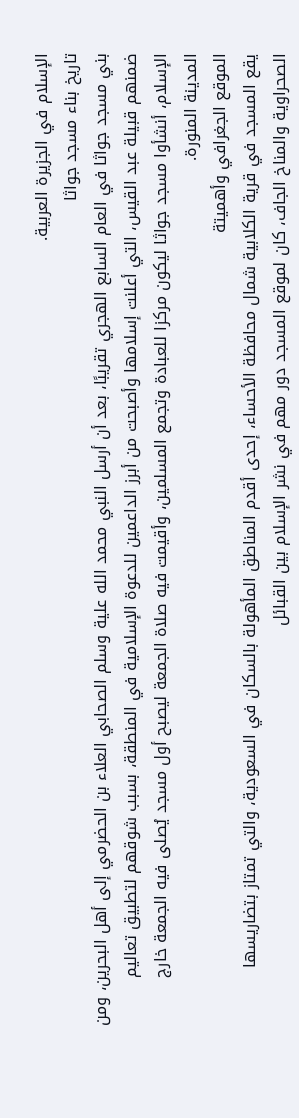الإسلام في الجزيرة العربية.
تاريخ بناء مسجد جواثا
بني مسجد جواثا في العام السابع الهجري تقريبًا، بعد أن أرسل النبي محمد الله علية وسلم الصحابي العلاء بن الحضرمي إلى أهل البحرين، ومن ضمنهم قبيلة عبد القيس، التي أعلنت إسلامها وأصبحت من أبرز الداعمين للدعوة الإسلامية في المنطقة، بسبب شوقهم لتطبيق تعاليم الإسلام، أنشأوا مسجد جواثا ليكون مركزا للعبادة وتجمع المسلمين، وأقيمت فيه صلاة الجمعة ليصبح أول مسجد يُصلى فيه الجمعة خارج المدينة المنورة.
الموقع الجغرافي وأهميتة
يقع المسجد في قرية الكلابية شمال محافظة الأحساء، إحدى أقدم المناطق المأهولة بالسكان في السعودية، والتي تمتاز بتضاريسها الصحراوية والمناخ الجاف، كان لموقع المسجد دور مهم في نشر الإسلام بين القبائل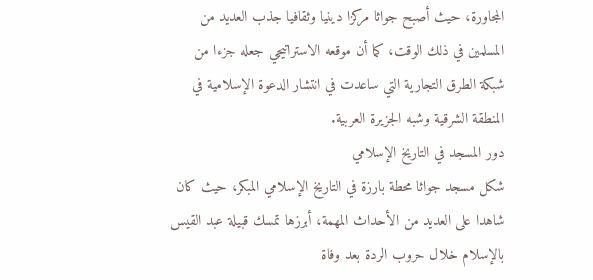المجاورة، حيث أصبح جواثا مركزا دينيا وثقافيا جذب العديد من المسلمين في ذلك الوقت، كما أن موقعه الاستراتيجي جعله جزءا من شبكة الطرق التجارية التي ساعدت في انتشار الدعوة الإسلامية في المنطقة الشرقية وشبه الجزيرة العربية.
دور المسجد في التاريخ الإسلامي
شكل مسجد جواثا محطة بارزة في التاريخ الإسلامي المبكر، حيث كان شاهدا على العديد من الأحداث المهمة، أبرزها تمسك قبيلة عبد القيس بالإسلام خلال حروب الردة بعد وفاة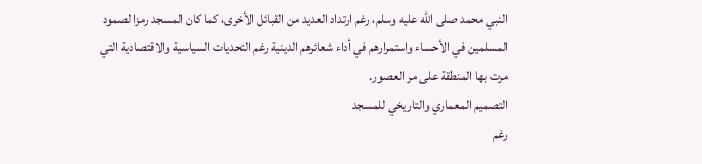النبي محمد صلى الله عليه وسلم، رغم ارتداد العديد من القبائل الأخرى، كما كان المسجد رمزا لصمود المسلمين في الأحساء واستمرارهم في أداء شعائرهم الدينية رغم التحديات السياسية والاقتصادية التي مرت بها المنطقة على مر العصور.
التصميم المعماري والتاريخي للمسجد
رغم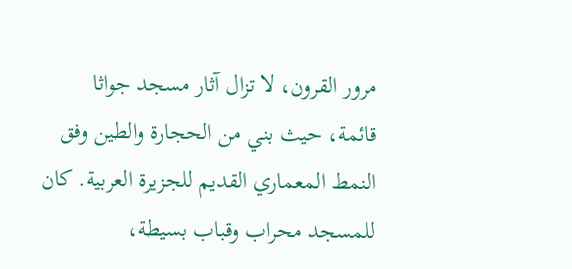مرور القرون، لا تزال آثار مسجد جواثا قائمة، حيث بني من الحجارة والطين وفق النمط المعماري القديم للجزيرة العربية. كان للمسجد محراب وقباب بسيطة،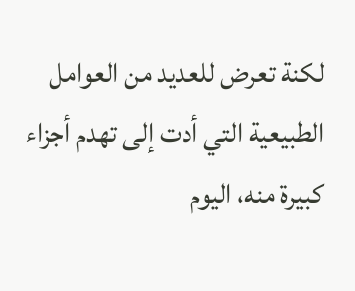لكنة تعرض للعديد من العوامل الطبيعية التي أدت إلى تهدم أجزاء كبيرة منه، اليوم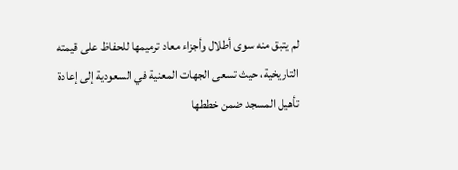لم يتبق منه سوى أطلال وأجزاء معاد ترميمها للحفاظ على قيمته التاريخية، حيث تسعى الجهات المعنية في السعودية إلى إعادة تأهيل المسجد ضمن خططها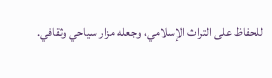للحفاظ على التراث الإسلامي، وجعله مزار سياحي وثقافي.